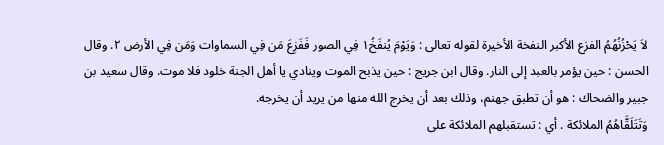لاَ يَحْزُنُهُمُ الفزع الأكبر النفخة الأخيرة لقوله تعالى : وَيَوْمَ يُنفَخُ١ فِي الصور فَفَزِعَ مَن فِي السماوات وَمَن فِي الأرض ٢. وقال الحسن : حين يؤمر بالعبد إلى النار. وقال ابن جريج : حين يذبح الموت وينادي يا أهل الجنة خلود فلا موت. وقال سعيد بن جبير والضحاك : هو أن تطبق جهنم، وذلك بعد أن يخرج الله منها من يريد أن يخرجه.
وَتَتَلَقَّاهُمُ الملائكة . أي : تستقبلهم الملائكة على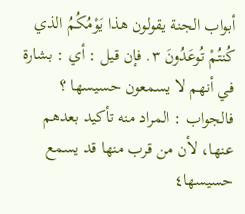أبواب الجنة يقولون هذا يَوْمُكُمُ الذي كُنتُمْ تُوعَدُونَ ٣. فإن قيل : أي : بشارة في أنهم لا يسمعون حسيسها ؟
فالجواب : المراد منه تأكيد بعدهم عنها، لأن من قرب منها قد يسمع حسيسها٤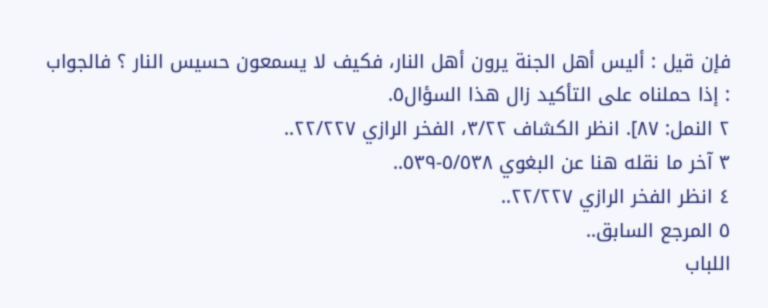فإن قيل : أليس أهل الجنة يرون أهل النار، فكيف لا يسمعون حسيس النار ؟ فالجواب : إذا حملناه على التأكيد زال هذا السؤال٥.
٢ النمل: ٨٧]. انظر الكشاف ٣/٢٢، الفخر الرازي ٢٢/٢٢٧..
٣ آخر ما نقله هنا عن البغوي ٥/٥٣٨-٥٣٩..
٤ انظر الفخر الرازي ٢٢/٢٢٧..
٥ المرجع السابق..
اللباب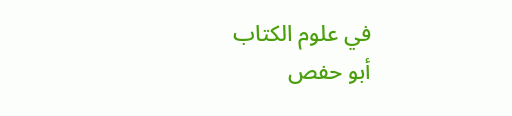في علوم الكتاب
أبو حفص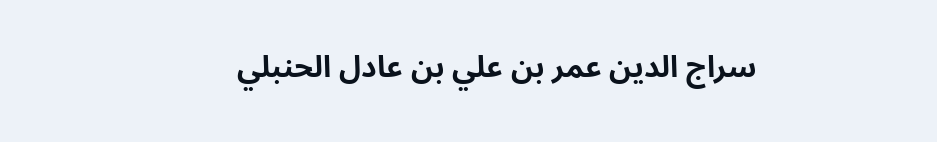سراج الدين عمر بن علي بن عادل الحنبلي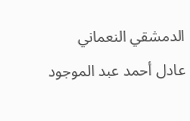الدمشقي النعماني
عادل أحمد عبد الموجود